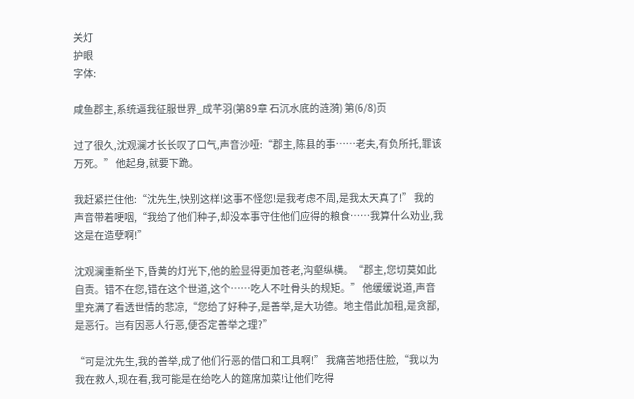关灯
护眼
字体:

咸鱼郡主,系统逼我征服世界_成芊羽(第89章 石沉水底的涟漪) 第(6/8)页

过了很久,沈观澜才长长叹了口气,声音沙哑:“郡主,陈县的事……老夫,有负所托,罪该万死。” 他起身,就要下跪。

我赶紧拦住他:“沈先生,快别这样!这事不怪您!是我考虑不周,是我太天真了!” 我的声音带着哽咽,“我给了他们种子,却没本事守住他们应得的粮食……我算什么劝业,我这是在造孽啊!”

沈观澜重新坐下,昏黄的灯光下,他的脸显得更加苍老,沟壑纵横。“郡主,您切莫如此自责。错不在您,错在这个世道,这个……吃人不吐骨头的规矩。” 他缓缓说道,声音里充满了看透世情的悲凉,“您给了好种子,是善举,是大功德。地主借此加租,是贪鄙,是恶行。岂有因恶人行恶,便否定善举之理?”

“可是沈先生,我的善举,成了他们行恶的借口和工具啊!” 我痛苦地捂住脸,“我以为我在救人,现在看,我可能是在给吃人的筵席加菜!让他们吃得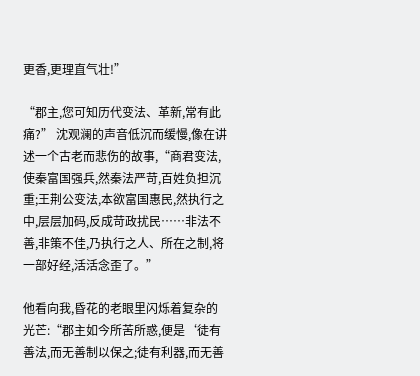更香,更理直气壮!”

“郡主,您可知历代变法、革新,常有此痛?” 沈观澜的声音低沉而缓慢,像在讲述一个古老而悲伤的故事,“商君变法,使秦富国强兵,然秦法严苛,百姓负担沉重;王荆公变法,本欲富国惠民,然执行之中,层层加码,反成苛政扰民……非法不善,非策不佳,乃执行之人、所在之制,将一部好经,活活念歪了。”

他看向我,昏花的老眼里闪烁着复杂的光芒:“郡主如今所苦所惑,便是‘徒有善法,而无善制以保之;徒有利器,而无善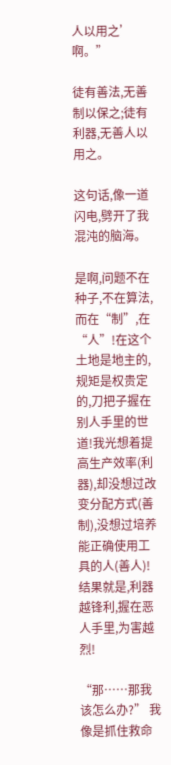人以用之’啊。”

徒有善法,无善制以保之;徒有利器,无善人以用之。

这句话,像一道闪电,劈开了我混沌的脑海。

是啊,问题不在种子,不在算法,而在“制”,在“人”!在这个土地是地主的,规矩是权贵定的,刀把子握在别人手里的世道!我光想着提高生产效率(利器),却没想过改变分配方式(善制),没想过培养能正确使用工具的人(善人)!结果就是,利器越锋利,握在恶人手里,为害越烈!

“那……那我该怎么办?” 我像是抓住救命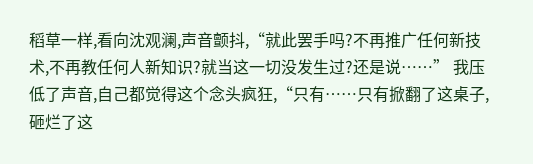稻草一样,看向沈观澜,声音颤抖,“就此罢手吗?不再推广任何新技术,不再教任何人新知识?就当这一切没发生过?还是说……” 我压低了声音,自己都觉得这个念头疯狂,“只有……只有掀翻了这桌子,砸烂了这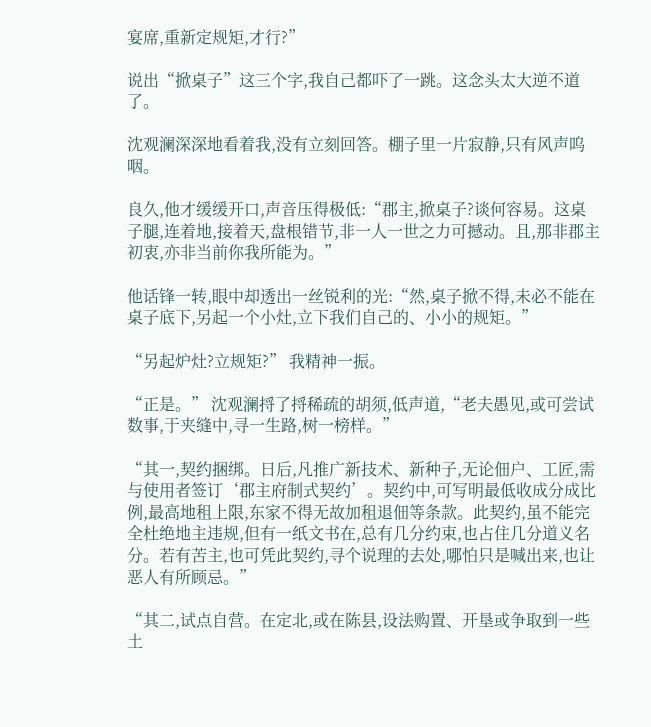宴席,重新定规矩,才行?”

说出“掀桌子”这三个字,我自己都吓了一跳。这念头太大逆不道了。

沈观澜深深地看着我,没有立刻回答。棚子里一片寂静,只有风声呜咽。

良久,他才缓缓开口,声音压得极低:“郡主,掀桌子?谈何容易。这桌子腿,连着地,接着天,盘根错节,非一人一世之力可撼动。且,那非郡主初衷,亦非当前你我所能为。”

他话锋一转,眼中却透出一丝锐利的光:“然,桌子掀不得,未必不能在桌子底下,另起一个小灶,立下我们自己的、小小的规矩。”

“另起炉灶?立规矩?” 我精神一振。

“正是。” 沈观澜捋了捋稀疏的胡须,低声道,“老夫愚见,或可尝试数事,于夹缝中,寻一生路,树一榜样。”

“其一,契约捆绑。日后,凡推广新技术、新种子,无论佃户、工匠,需与使用者签订‘郡主府制式契约’。契约中,可写明最低收成分成比例,最高地租上限,东家不得无故加租退佃等条款。此契约,虽不能完全杜绝地主违规,但有一纸文书在,总有几分约束,也占住几分道义名分。若有苦主,也可凭此契约,寻个说理的去处,哪怕只是喊出来,也让恶人有所顾忌。”

“其二,试点自营。在定北,或在陈县,设法购置、开垦或争取到一些土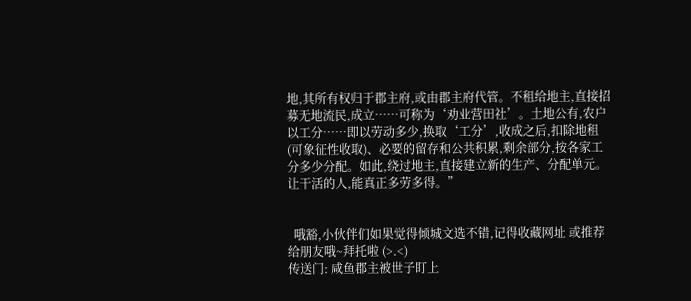地,其所有权归于郡主府,或由郡主府代管。不租给地主,直接招募无地流民,成立……可称为‘劝业营田社’。土地公有,农户以工分……即以劳动多少,换取‘工分’,收成之后,扣除地租(可象征性收取)、必要的留存和公共积累,剩余部分,按各家工分多少分配。如此,绕过地主,直接建立新的生产、分配单元。让干活的人,能真正多劳多得。”


  哦豁,小伙伴们如果觉得倾城文选不错,记得收藏网址 或推荐给朋友哦~拜托啦 (>.<)
传送门: 咸鱼郡主被世子盯上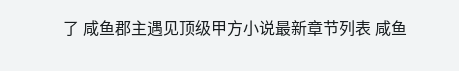了 咸鱼郡主遇见顶级甲方小说最新章节列表 咸鱼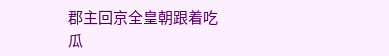郡主回京全皇朝跟着吃瓜